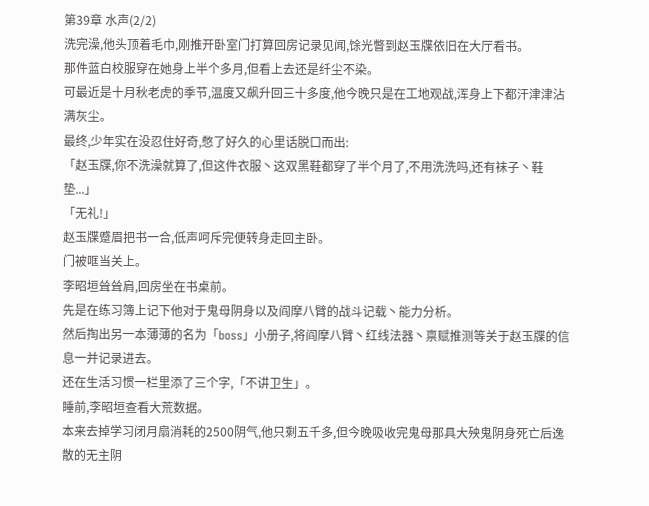第39章 水声(2/2)
洗完澡,他头顶着毛巾,刚推开卧室门打算回房记录见闻,馀光瞥到赵玉牒依旧在大厅看书。
那件蓝白校服穿在她身上半个多月,但看上去还是纤尘不染。
可最近是十月秋老虎的季节,温度又飙升回三十多度,他今晚只是在工地观战,浑身上下都汗津津沾满灰尘。
最终,少年实在没忍住好奇,憋了好久的心里话脱口而出:
「赵玉牒,你不洗澡就算了,但这件衣服丶这双黑鞋都穿了半个月了,不用洗洗吗,还有袜子丶鞋垫...」
「无礼!」
赵玉牒蹙眉把书一合,低声呵斥完便转身走回主卧。
门被哐当关上。
李昭垣耸耸肩,回房坐在书桌前。
先是在练习簿上记下他对于鬼母阴身以及阎摩八臂的战斗记载丶能力分析。
然后掏出另一本薄薄的名为「boss」小册子,将阎摩八臂丶红线法器丶禀赋推测等关于赵玉牒的信息一并记录进去。
还在生活习惯一栏里添了三个字,「不讲卫生」。
睡前,李昭垣查看大荒数据。
本来去掉学习闭月扇消耗的2500阴气,他只剩五千多,但今晚吸收完鬼母那具大殃鬼阴身死亡后逸散的无主阴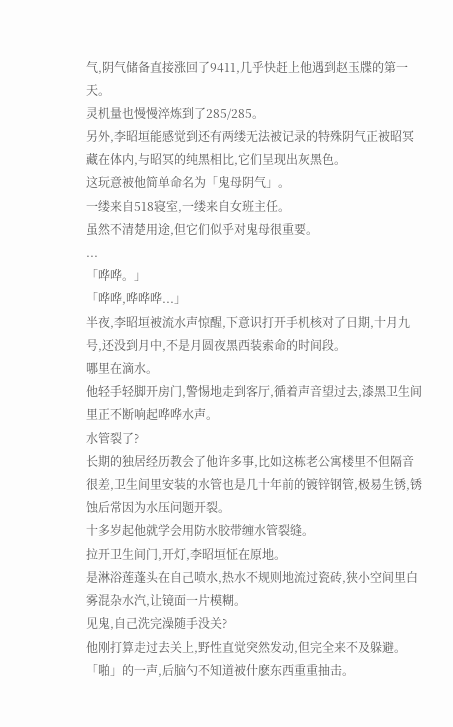气,阴气储备直接涨回了9411,几乎快赶上他遇到赵玉牒的第一天。
灵机量也慢慢淬炼到了285/285。
另外,李昭垣能感觉到还有两缕无法被记录的特殊阴气正被昭冥藏在体内,与昭冥的纯黑相比,它们呈现出灰黑色。
这玩意被他简单命名为「鬼母阴气」。
一缕来自518寝室,一缕来自女班主任。
虽然不清楚用途,但它们似乎对鬼母很重要。
...
「哗哗。」
「哗哗,哗哗哗...」
半夜,李昭垣被流水声惊醒,下意识打开手机核对了日期,十月九号,还没到月中,不是月圆夜黑西装索命的时间段。
哪里在滴水。
他轻手轻脚开房门,警惕地走到客厅,循着声音望过去,漆黑卫生间里正不断响起哗哗水声。
水管裂了?
长期的独居经历教会了他许多事,比如这栋老公寓楼里不但隔音很差,卫生间里安装的水管也是几十年前的镀锌钢管,极易生锈,锈蚀后常因为水压问题开裂。
十多岁起他就学会用防水胶带缠水管裂缝。
拉开卫生间门,开灯,李昭垣怔在原地。
是淋浴莲蓬头在自己喷水,热水不规则地流过瓷砖,狭小空间里白雾混杂水汽,让镜面一片模糊。
见鬼,自己洗完澡随手没关?
他刚打算走过去关上,野性直觉突然发动,但完全来不及躲避。
「啪」的一声,后脑勺不知道被什麽东西重重抽击。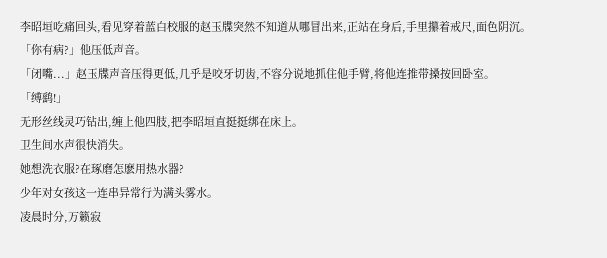李昭垣吃痛回头,看见穿着蓝白校服的赵玉牒突然不知道从哪冒出来,正站在身后,手里攥着戒尺,面色阴沉。
「你有病?」他压低声音。
「闭嘴...」赵玉牒声音压得更低,几乎是咬牙切齿,不容分说地抓住他手臂,将他连推带搡按回卧室。
「缚鹞!」
无形丝线灵巧钻出,缠上他四肢,把李昭垣直挺挺绑在床上。
卫生间水声很快消失。
她想洗衣服?在琢磨怎麽用热水器?
少年对女孩这一连串异常行为满头雾水。
凌晨时分,万籁寂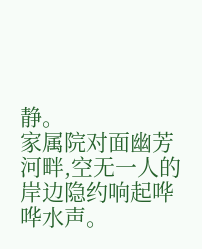静。
家属院对面幽芳河畔,空无一人的岸边隐约响起哗哗水声。